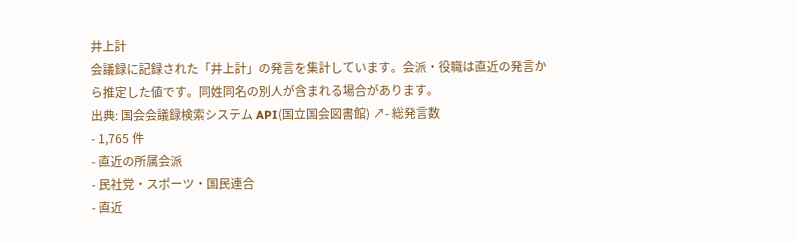井上計
会議録に記録された「井上計」の発言を集計しています。会派・役職は直近の発言から推定した値です。同姓同名の別人が含まれる場合があります。
出典: 国会会議録検索システム API(国立国会図書館) ↗- 総発言数
- 1,765 件
- 直近の所属会派
- 民社党・スポーツ・国民連合
- 直近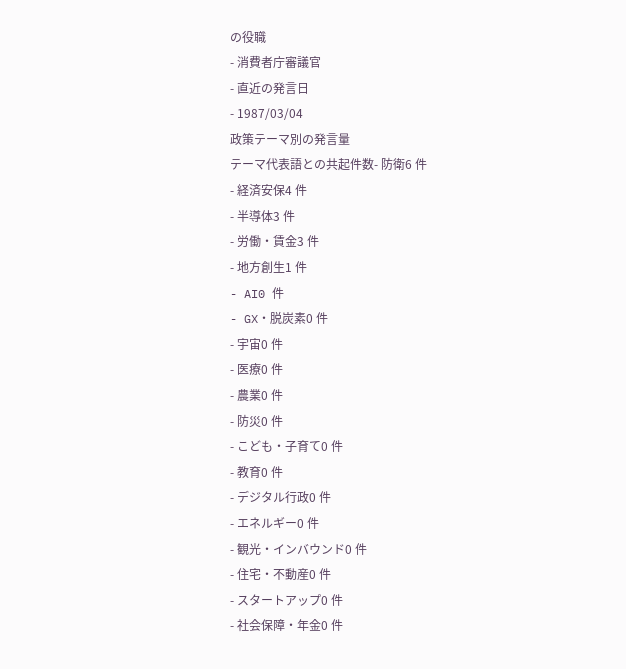の役職
- 消費者庁審議官
- 直近の発言日
- 1987/03/04
政策テーマ別の発言量
テーマ代表語との共起件数- 防衛6 件
- 経済安保4 件
- 半導体3 件
- 労働・賃金3 件
- 地方創生1 件
- AI0 件
- GX・脱炭素0 件
- 宇宙0 件
- 医療0 件
- 農業0 件
- 防災0 件
- こども・子育て0 件
- 教育0 件
- デジタル行政0 件
- エネルギー0 件
- 観光・インバウンド0 件
- 住宅・不動産0 件
- スタートアップ0 件
- 社会保障・年金0 件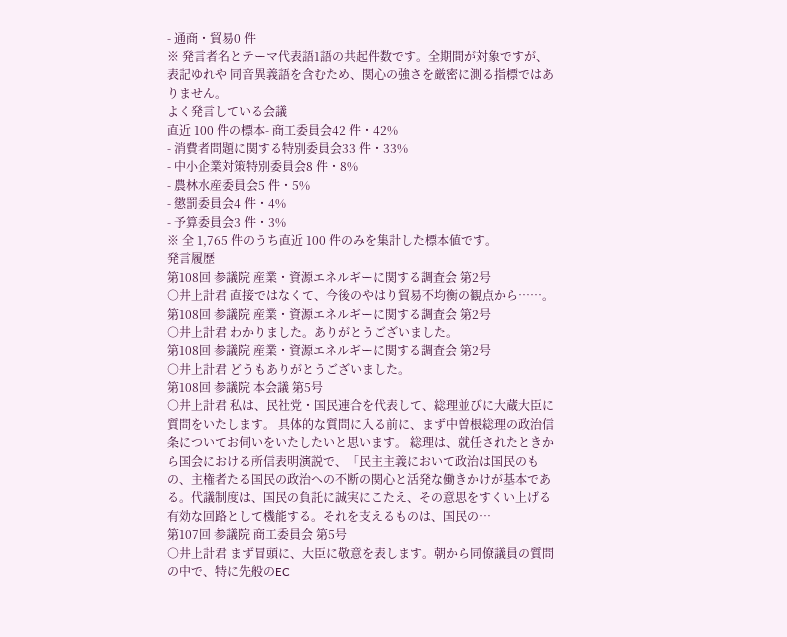- 通商・貿易0 件
※ 発言者名とテーマ代表語1語の共起件数です。全期間が対象ですが、表記ゆれや 同音異義語を含むため、関心の強さを厳密に測る指標ではありません。
よく発言している会議
直近 100 件の標本- 商工委員会42 件・42%
- 消費者問題に関する特別委員会33 件・33%
- 中小企業対策特別委員会8 件・8%
- 農林水産委員会5 件・5%
- 懲罰委員会4 件・4%
- 予算委員会3 件・3%
※ 全 1,765 件のうち直近 100 件のみを集計した標本値です。
発言履歴
第108回 参議院 産業・資源エネルギーに関する調査会 第2号
○井上計君 直接ではなくて、今後のやはり貿易不均衡の観点から……。
第108回 参議院 産業・資源エネルギーに関する調査会 第2号
○井上計君 わかりました。ありがとうございました。
第108回 参議院 産業・資源エネルギーに関する調査会 第2号
○井上計君 どうもありがとうございました。
第108回 参議院 本会議 第5号
○井上計君 私は、民社党・国民連合を代表して、総理並びに大蔵大臣に質問をいたします。 具体的な質問に入る前に、まず中曽根総理の政治信条についてお伺いをいたしたいと思います。 総理は、就任されたときから国会における所信表明演説で、「民主主義において政治は国民のもの、主権者たる国民の政治への不断の関心と活発な働きかけが基本である。代議制度は、国民の負託に誠実にこたえ、その意思をすくい上げる有効な回路として機能する。それを支えるものは、国民の…
第107回 参議院 商工委員会 第5号
○井上計君 まず冒頭に、大臣に敬意を表します。朝から同僚議員の質問の中で、特に先般のEC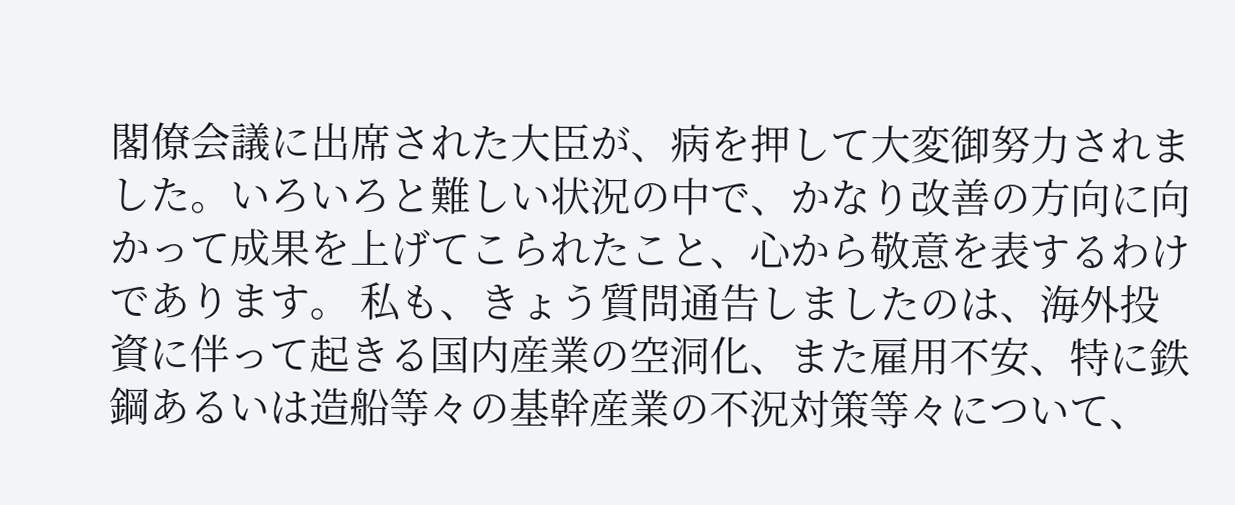閣僚会議に出席された大臣が、病を押して大変御努力されました。いろいろと難しい状況の中で、かなり改善の方向に向かって成果を上げてこられたこと、心から敬意を表するわけであります。 私も、きょう質問通告しましたのは、海外投資に伴って起きる国内産業の空洞化、また雇用不安、特に鉄鋼あるいは造船等々の基幹産業の不況対策等々について、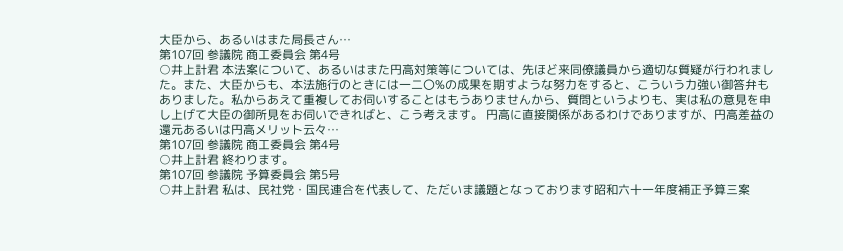大臣から、あるいはまた局長さん…
第107回 参議院 商工委員会 第4号
○井上計君 本法案について、あるいはまた円高対策等については、先ほど来同僚議員から適切な質疑が行われました。また、大臣からも、本法施行のときには一二〇%の成果を期すような努力をすると、こういう力強い御答弁もありました。私からあえて重複してお伺いすることはもうありませんから、質問というよりも、実は私の意見を申し上げて大臣の御所見をお伺いできればと、こう考えます。 円高に直接関係があるわけでありますが、円高差益の還元あるいは円高メリット云々…
第107回 参議院 商工委員会 第4号
○井上計君 終わります。
第107回 参議院 予算委員会 第5号
○井上計君 私は、民社党・国民連合を代表して、ただいま議題となっております昭和六十一年度補正予算三案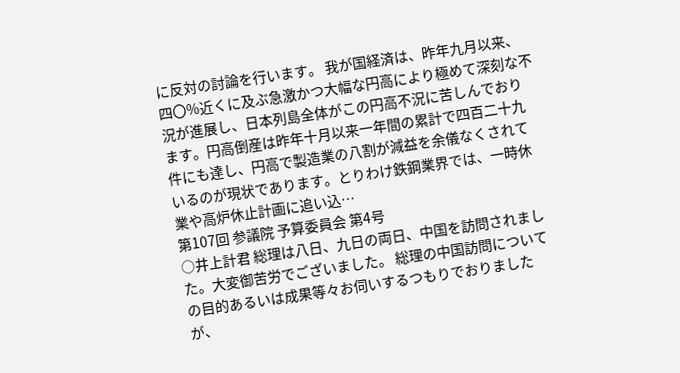に反対の討論を行います。 我が国経済は、昨年九月以来、四〇%近くに及ぶ急激かつ大幅な円高により極めて深刻な不況が進展し、日本列島全体がこの円高不況に苦しんでおります。円高倒産は昨年十月以来一年間の累計で四百二十九件にも達し、円高で製造業の八割が減益を余儀なくされているのが現状であります。とりわけ鉄鋼業界では、一時休業や高炉休止計画に追い込…
第107回 参議院 予算委員会 第4号
○井上計君 総理は八日、九日の両日、中国を訪問されました。大変御苦労でございました。 総理の中国訪問についての目的あるいは成果等々お伺いするつもりでおりましたが、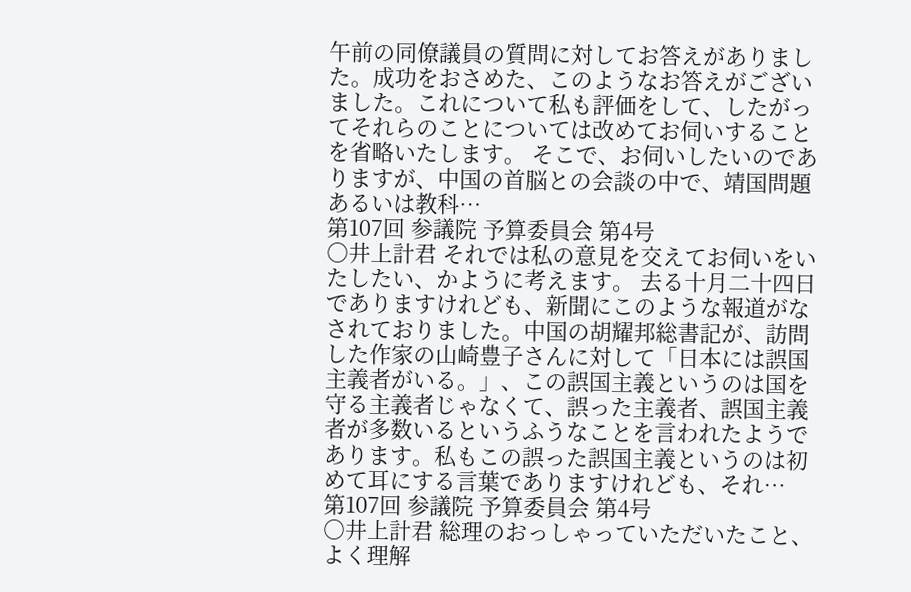午前の同僚議員の質問に対してお答えがありました。成功をおさめた、このようなお答えがございました。これについて私も評価をして、したがってそれらのことについては改めてお伺いすることを省略いたします。 そこで、お伺いしたいのでありますが、中国の首脳との会談の中で、靖国問題あるいは教科…
第107回 参議院 予算委員会 第4号
○井上計君 それでは私の意見を交えてお伺いをいたしたい、かように考えます。 去る十月二十四日でありますけれども、新聞にこのような報道がなされておりました。中国の胡耀邦総書記が、訪問した作家の山崎豊子さんに対して「日本には誤国主義者がいる。」、この誤国主義というのは国を守る主義者じゃなくて、誤った主義者、誤国主義者が多数いるというふうなことを言われたようであります。私もこの誤った誤国主義というのは初めて耳にする言葉でありますけれども、それ…
第107回 参議院 予算委員会 第4号
○井上計君 総理のおっしゃっていただいたこと、よく理解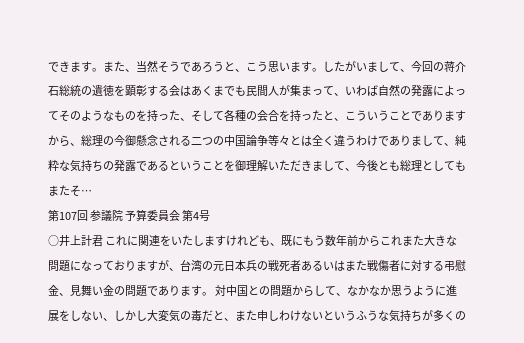できます。また、当然そうであろうと、こう思います。したがいまして、今回の蒋介石総統の遺徳を顕彰する会はあくまでも民間人が集まって、いわば自然の発露によってそのようなものを持った、そして各種の会合を持ったと、こういうことでありますから、総理の今御懸念される二つの中国論争等々とは全く違うわけでありまして、純粋な気持ちの発露であるということを御理解いただきまして、今後とも総理としてもまたそ…
第107回 参議院 予算委員会 第4号
○井上計君 これに関連をいたしますけれども、既にもう数年前からこれまた大きな問題になっておりますが、台湾の元日本兵の戦死者あるいはまた戦傷者に対する弔慰金、見舞い金の問題であります。 対中国との問題からして、なかなか思うように進展をしない、しかし大変気の毒だと、また申しわけないというふうな気持ちが多くの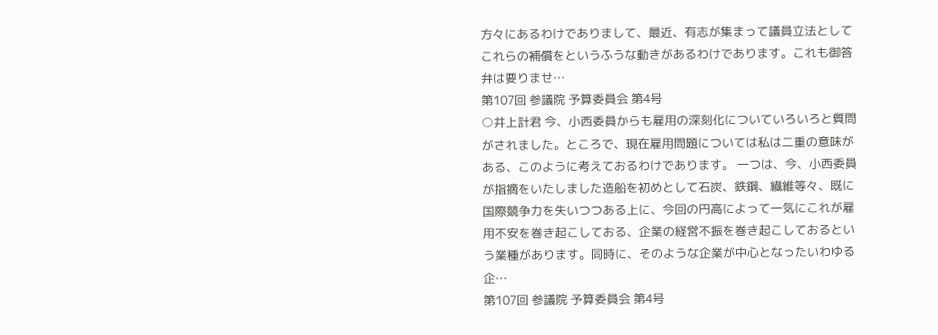方々にあるわけでありまして、最近、有志が集まって議員立法としてこれらの補償をというふうな動きがあるわけであります。これも御答弁は要りませ…
第107回 参議院 予算委員会 第4号
○井上計君 今、小西委員からも雇用の深刻化についていろいろと質問がされました。ところで、現在雇用問題については私は二重の意味がある、このように考えておるわけであります。 一つは、今、小西委員が指摘をいたしました造船を初めとして石炭、鉄鋼、繊維等々、既に国際競争力を失いつつある上に、今回の円高によって一気にこれが雇用不安を巻き起こしておる、企業の経営不振を巻き起こしておるという業種があります。同時に、そのような企業が中心となったいわゆる企…
第107回 参議院 予算委員会 第4号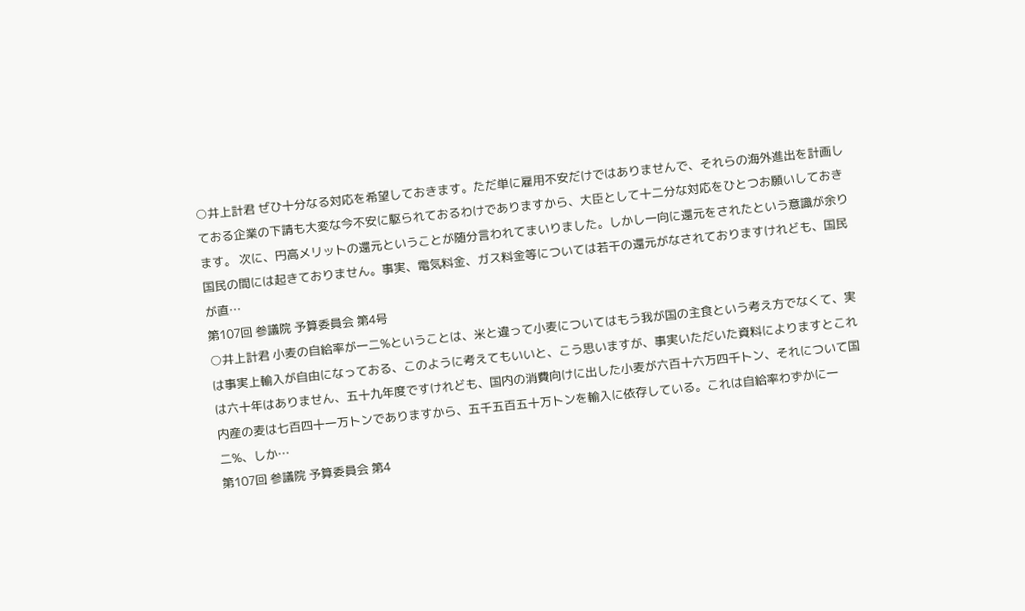○井上計君 ぜひ十分なる対応を希望しておきます。ただ単に雇用不安だけではありませんで、それらの海外進出を計画しておる企業の下請も大変な今不安に駆られておるわけでありますから、大臣として十二分な対応をひとつお願いしておきます。 次に、円高メリットの還元ということが随分言われてまいりました。しかし一向に還元をされたという意識が余り国民の間には起きておりません。事実、電気料金、ガス料金等については若干の還元がなされておりますけれども、国民が直…
第107回 参議院 予算委員会 第4号
○井上計君 小麦の自給率が一二%ということは、米と違って小麦についてはもう我が国の主食という考え方でなくて、実は事実上輸入が自由になっておる、このように考えてもいいと、こう思いますが、事実いただいた資料によりますとこれは六十年はありません、五十九年度ですけれども、国内の消費向けに出した小麦が六百十六万四千トン、それについて国内産の麦は七百四十一万トンでありますから、五千五百五十万トンを輸入に依存している。これは自給率わずかに一二%、しか…
第107回 参議院 予算委員会 第4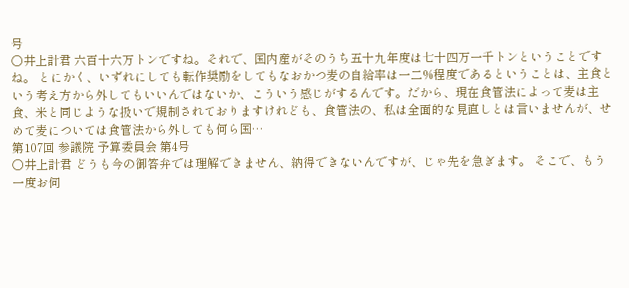号
○井上計君 六百十六万トンですね。それで、国内産がそのうち五十九年度は七十四万一千トンということですね。 とにかく、いずれにしても転作奨励をしてもなおかつ麦の自給率は一二%程度であるということは、主食という考え方から外してもいいんではないか、こういう感じがするんです。だから、現在食管法によって麦は主食、米と同じような扱いで規制されておりますけれども、食管法の、私は全面的な見直しとは言いませんが、せめて麦については食管法から外しても何ら国…
第107回 参議院 予算委員会 第4号
○井上計君 どうも今の御答弁では理解できません、納得できないんですが、じゃ先を急ぎます。 そこで、もう一度お伺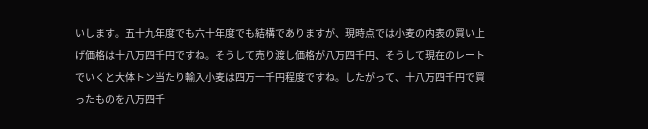いします。五十九年度でも六十年度でも結構でありますが、現時点では小麦の内表の買い上げ価格は十八万四千円ですね。そうして売り渡し価格が八万四千円、そうして現在のレートでいくと大体トン当たり輸入小麦は四万一千円程度ですね。したがって、十八万四千円で買ったものを八万四千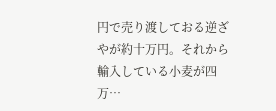円で売り渡しておる逆ざやが約十万円。それから輸入している小麦が四万…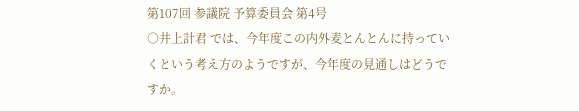第107回 参議院 予算委員会 第4号
○井上計君 では、今年度この内外麦とんとんに持っていくという考え方のようですが、今年度の見通しはどうですか。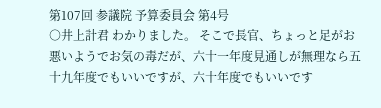第107回 参議院 予算委員会 第4号
○井上計君 わかりました。 そこで長官、ちょっと足がお悪いようでお気の毒だが、六十一年度見通しが無理なら五十九年度でもいいですが、六十年度でもいいです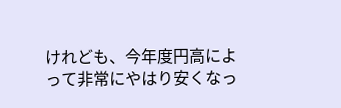けれども、今年度円高によって非常にやはり安くなっ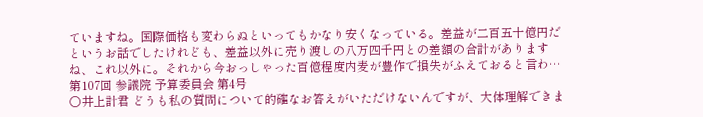ていますね。国際価格も変わらぬといってもかなり安くなっている。差益が二百五十億円だというお話でしたけれども、差益以外に売り渡しの八万四千円との差額の合計がありますね、これ以外に。それから今おっしゃった百億程度内麦が豊作で損失がふえておると言わ…
第107回 参議院 予算委員会 第4号
○井上計君 どうも私の質問について的確なお答えがいただけないんですが、大体理解できま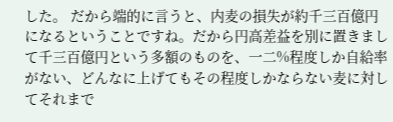した。 だから端的に言うと、内麦の損失が約千三百億円になるということですね。だから円高差益を別に置きまして千三百億円という多額のものを、一二%程度しか自給率がない、どんなに上げてもその程度しかならない麦に対してそれまで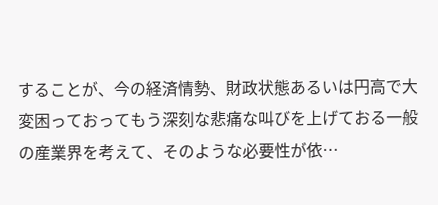することが、今の経済情勢、財政状態あるいは円高で大変困っておってもう深刻な悲痛な叫びを上げておる一般の産業界を考えて、そのような必要性が依…